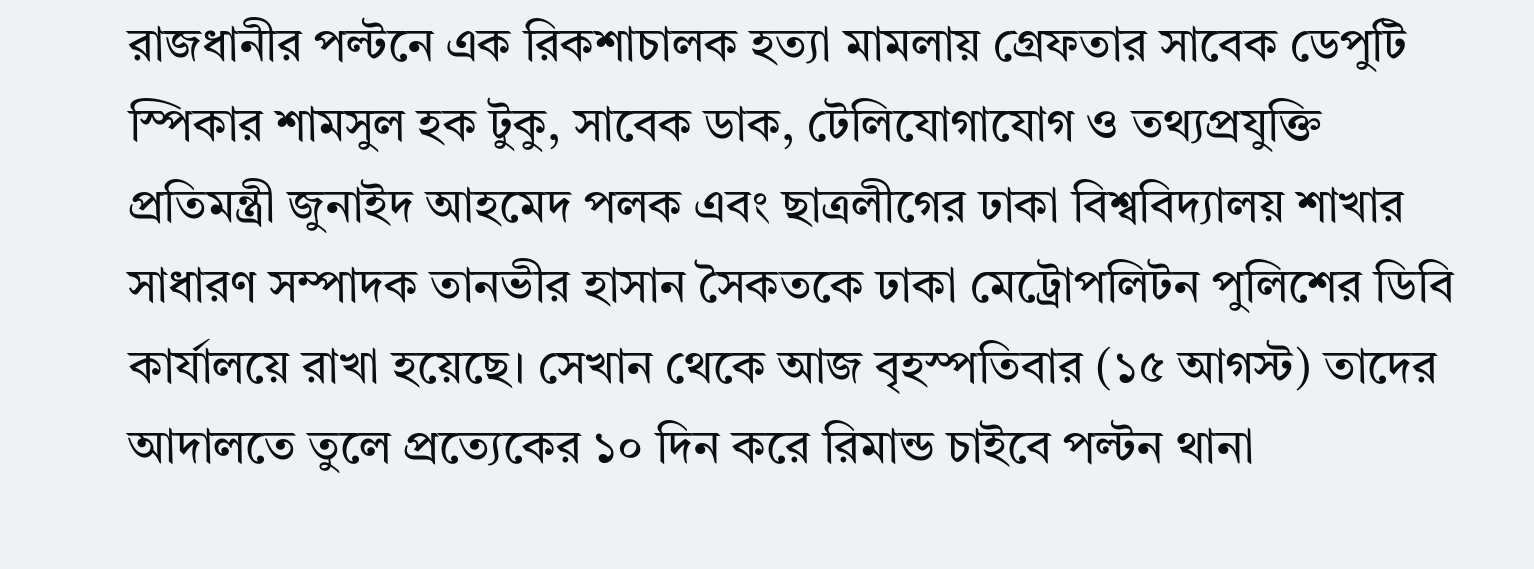রাজধানীর পল্টনে এক রিকশাচালক হত্যা মামলায় গ্রেফতার সাবেক ডেপুটি স্পিকার শামসুল হক টুকু, সাবেক ডাক, টেলিযোগাযোগ ও তথ্যপ্রযুক্তি প্রতিমন্ত্রী জুনাইদ আহমেদ পলক এবং ছাত্রলীগের ঢাকা বিশ্ববিদ্যালয় শাখার সাধারণ সম্পাদক তানভীর হাসান সৈকতকে ঢাকা মেট্রোপলিটন পুলিশের ডিবি কার্যালয়ে রাখা হয়েছে। সেখান থেকে আজ বৃহস্পতিবার (১৫ আগস্ট) তাদের আদালতে তুলে প্রত্যেকের ১০ দিন করে রিমান্ড চাইবে পল্টন থানা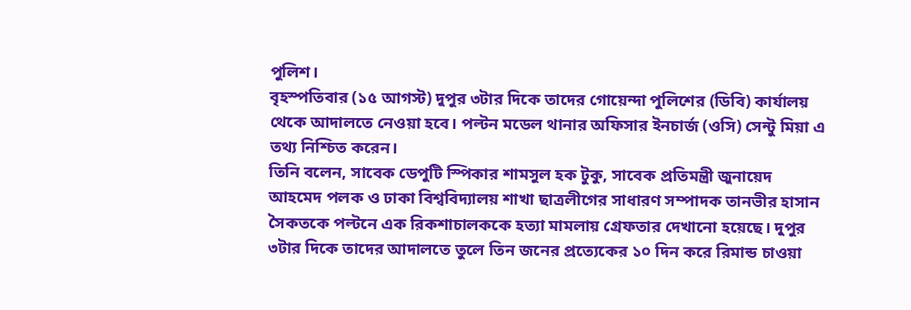পুলিশ।
বৃহস্পতিবার (১৫ আগস্ট) দুপুর ৩টার দিকে তাদের গোয়েন্দা পুলিশের (ডিবি) কার্যালয় থেকে আদালতে নেওয়া হবে। পল্টন মডেল থানার অফিসার ইনচার্জ (ওসি) সেন্টু মিয়া এ তথ্য নিশ্চিত করেন।
তিনি বলেন, সাবেক ডেপুটি স্পিকার শামসুল হক টুকু, সাবেক প্রতিমন্ত্রী জুনায়েদ আহমেদ পলক ও ঢাকা বিশ্ববিদ্যালয় শাখা ছাত্রলীগের সাধারণ সম্পাদক তানভীর হাসান সৈকতকে পল্টনে এক রিকশাচালককে হত্যা মামলায় গ্রেফতার দেখানো হয়েছে। দুপুর ৩টার দিকে তাদের আদালতে তুলে তিন জনের প্রত্যেকের ১০ দিন করে রিমান্ড চাওয়া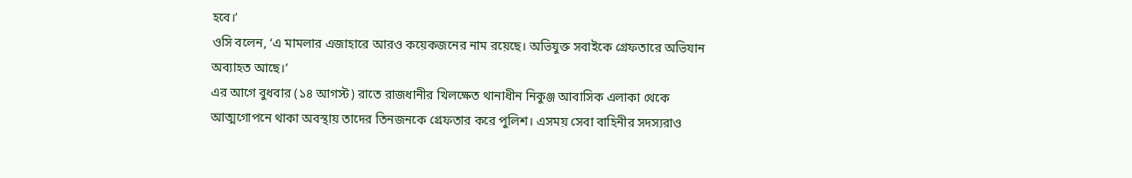হবে।’
ওসি বলেন, ‘এ মামলার এজাহারে আরও কয়েকজনের নাম রয়েছে। অভিযুক্ত সবাইকে গ্রেফতারে অভিযান অব্যাহত আছে।’
এর আগে বুধবার (১৪ আগস্ট) রাতে রাজধানীর খিলক্ষেত থানাধীন নিকুঞ্জ আবাসিক এলাকা থেকে আত্মগোপনে থাকা অবস্থায় তাদের তিনজনকে গ্রেফতার করে পুলিশ। এসময় সেবা বাহিনীর সদস্যরাও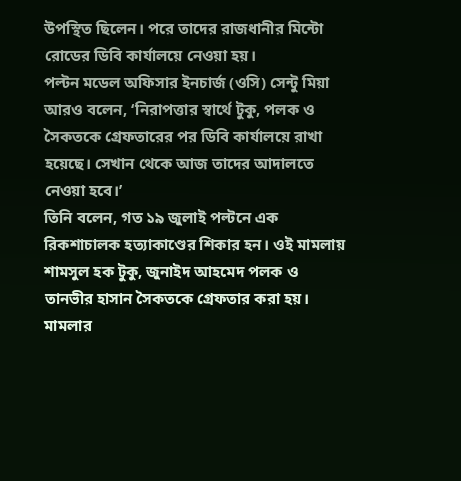উপস্থিত ছিলেন। পরে তাদের রাজধানীর মিন্টো রোডের ডিবি কার্যালয়ে নেওয়া হয়।
পল্টন মডেল অফিসার ইনচার্জ (ওসি) সেন্টু মিয়া আরও বলেন, ‘নিরাপত্তার স্বার্থে টুকু, পলক ও সৈকতকে গ্রেফতারের পর ডিবি কার্যালয়ে রাখা হয়েছে। সেখান থেকে আজ তাদের আদালতে নেওয়া হবে।’
তিনি বলেন, গত ১৯ জুলাই পল্টনে এক রিকশাচালক হত্যাকাণ্ডের শিকার হন। ওই মামলায় শামসুল হক টুকু, জুনাইদ আহমেদ পলক ও তানভীর হাসান সৈকতকে গ্রেফতার করা হয়।
মামলার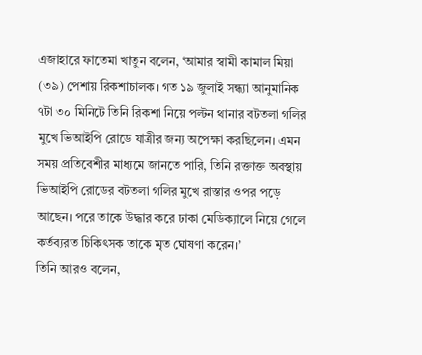এজাহারে ফাতেমা খাতুন বলেন, ‘আমার স্বামী কামাল মিয়া (৩৯) পেশায় রিকশাচালক। গত ১৯ জুলাই সন্ধ্যা আনুমানিক ৭টা ৩০ মিনিটে তিনি রিকশা নিয়ে পল্টন থানার বটতলা গলির মুখে ভিআইপি রোডে যাত্রীর জন্য অপেক্ষা করছিলেন। এমন সময় প্রতিবেশীর মাধ্যমে জানতে পারি, তিনি রক্তাক্ত অবস্থায় ভিআইপি রোডের বটতলা গলির মুখে রাস্তার ওপর পড়ে আছেন। পরে তাকে উদ্ধার করে ঢাকা মেডিক্যালে নিয়ে গেলে কর্তব্যরত চিকিৎসক তাকে মৃত ঘোষণা করেন।’
তিনি আরও বলেন,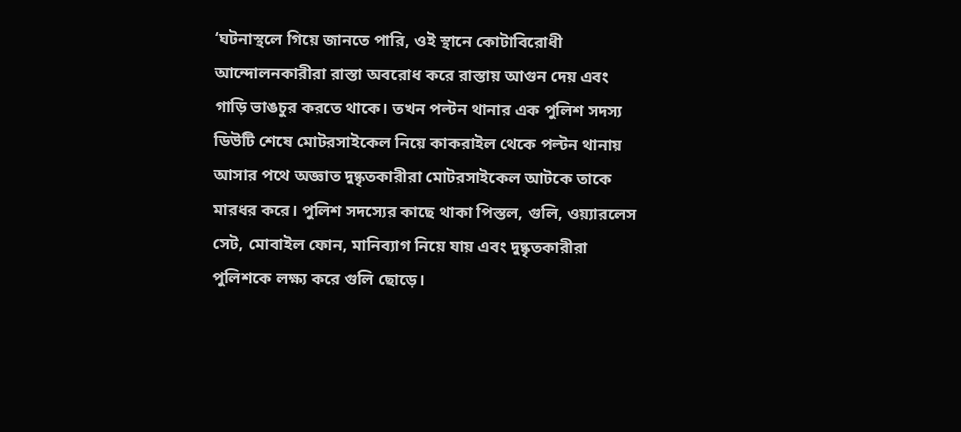‘ঘটনাস্থলে গিয়ে জানতে পারি, ওই স্থানে কোটাবিরোধী আন্দোলনকারীরা রাস্তা অবরোধ করে রাস্তায় আগুন দেয় এবং গাড়ি ভাঙচুর করতে থাকে। তখন পল্টন থানার এক পুলিশ সদস্য ডিউটি শেষে মোটরসাইকেল নিয়ে কাকরাইল থেকে পল্টন থানায় আসার পথে অজ্ঞাত দুষ্কৃতকারীরা মোটরসাইকেল আটকে তাকে মারধর করে। পুলিশ সদস্যের কাছে থাকা পিস্তল, গুলি, ওয়্যারলেস সেট, মোবাইল ফোন, মানিব্যাগ নিয়ে যায় এবং দুষ্কৃতকারীরা পুলিশকে লক্ষ্য করে গুলি ছোড়ে।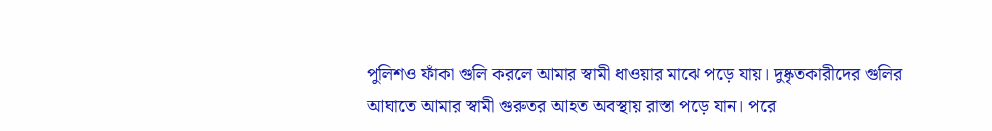পুলিশও ফাঁকা গুলি করলে আমার স্বামী ধাওয়ার মাঝে পড়ে যায়। দুষ্কৃতকারীদের গুলির আঘাতে আমার স্বামী গুরুতর আহত অবস্থায় রাস্তা পড়ে যান। পরে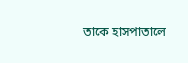তাকে হাসপাতালে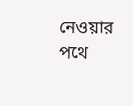নেওয়ার পথে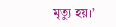মৃত্যু হয়।’